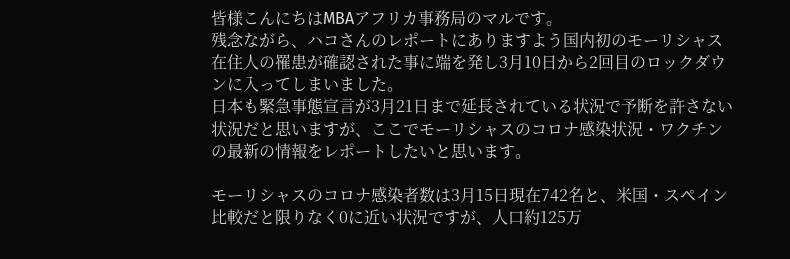皆様こんにちはMBAアフリカ事務局のマルです。
残念ながら、ハコさんのレポートにありますよう国内初のモーリシャス在住人の罹患が確認された事に端を発し3月10日から2回目のロックダウンに入ってしまいました。
日本も緊急事態宣言が3月21日まで延長されている状況で予断を許さない状況だと思いますが、ここでモーリシャスのコロナ感染状況・ワクチンの最新の情報をレポートしたいと思います。

モーリシャスのコロナ感染者数は3月15日現在742名と、米国・スペイン比較だと限りなく0に近い状況ですが、人口約125万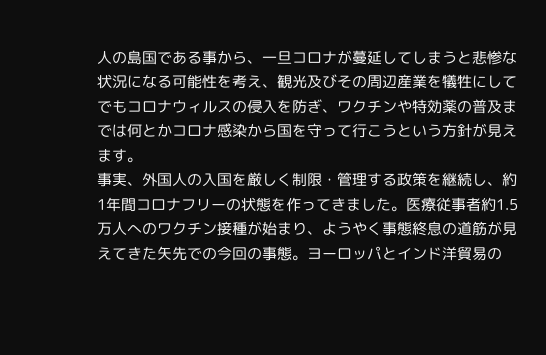人の島国である事から、一旦コロナが蔓延してしまうと悲惨な状況になる可能性を考え、観光及びその周辺産業を犠牲にしてでもコロナウィルスの侵入を防ぎ、ワクチンや特効薬の普及までは何とかコロナ感染から国を守って行こうという方針が見えます。
事実、外国人の入国を厳しく制限・管理する政策を継続し、約1年間コロナフリーの状態を作ってきました。医療従事者約1.5万人へのワクチン接種が始まり、ようやく事態終息の道筋が見えてきた矢先での今回の事態。ヨーロッパとインド洋貿易の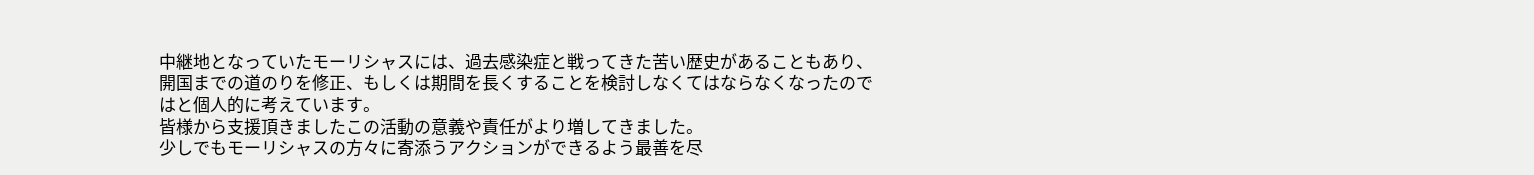中継地となっていたモーリシャスには、過去感染症と戦ってきた苦い歴史があることもあり、開国までの道のりを修正、もしくは期間を長くすることを検討しなくてはならなくなったのではと個人的に考えています。
皆様から支援頂きましたこの活動の意義や責任がより増してきました。
少しでもモーリシャスの方々に寄添うアクションができるよう最善を尽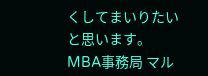くしてまいりたいと思います。
MBA事務局 マル